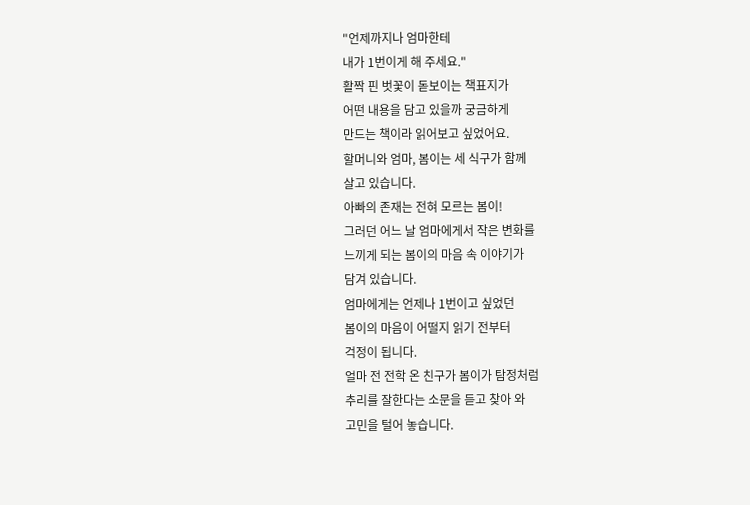"언제까지나 엄마한테
내가 1번이게 해 주세요."
활짝 핀 벗꽃이 돋보이는 책표지가
어떤 내용을 담고 있을까 궁금하게
만드는 책이라 읽어보고 싶었어요.
할머니와 엄마, 봄이는 세 식구가 함께
살고 있습니다.
아빠의 존재는 전혀 모르는 봄이!
그러던 어느 날 엄마에게서 작은 변화를
느끼게 되는 봄이의 마음 속 이야기가
담겨 있습니다.
엄마에게는 언제나 1번이고 싶었던
봄이의 마음이 어떨지 읽기 전부터
걱정이 됩니다.
얼마 전 전학 온 친구가 봄이가 탐정처럼
추리를 잘한다는 소문을 듣고 찾아 와
고민을 털어 놓습니다.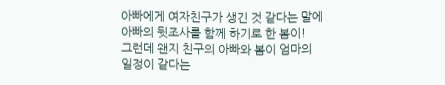아빠에게 여자친구가 생긴 것 같다는 말에
아빠의 뒷조사를 함께 하기로 한 봄이!
그런데 왠지 친구의 아빠와 봄이 엄마의
일정이 같다는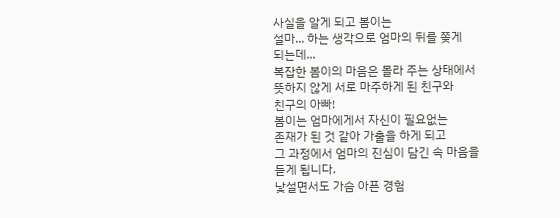사실을 알게 되고 봄이는
설마... 하는 생각으로 엄마의 뒤를 쫒게
되는데...
복잡한 봄이의 마음은 몰라 주는 상태에서
뜻하지 않게 서로 마주하게 된 친구와
친구의 아빠!
봄이는 엄마에게서 자신이 필요없는
존재가 된 것 같아 가출을 하게 되고
그 과정에서 엄마의 진심이 담긴 속 마음을
듣게 됩니다.
낯설면서도 가슴 아픈 경험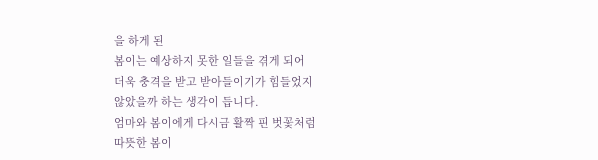을 하게 된
봄이는 예상하지 못한 일들을 겪게 되어
더욱 충격을 받고 받아들이기가 힘들었지
않았을까 하는 생각이 듭니다.
엄마와 봄이에게 다시금 활짝 핀 벗꽃처럼
따뜻한 봄이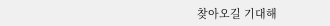찾아오길 기대해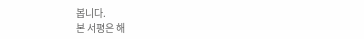봅니다.
본 서평은 해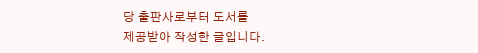당 출판사로부터 도서를
제공받아 작성한 글입니다.